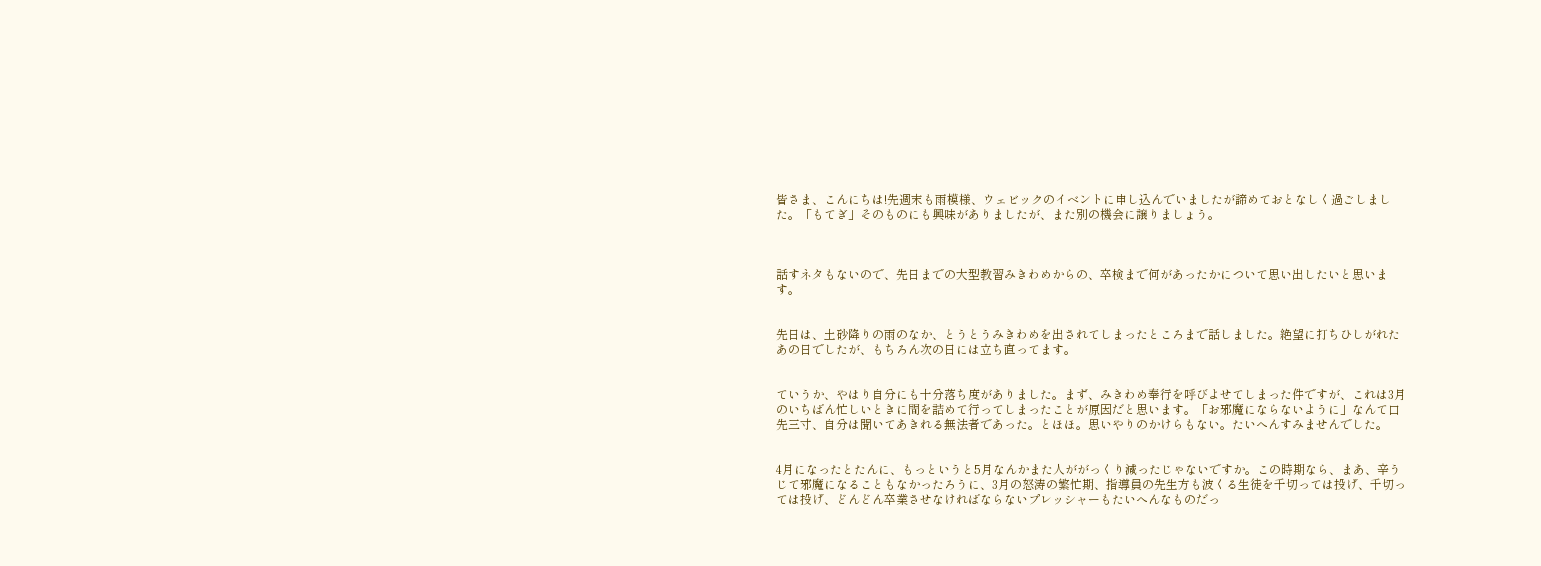皆さま、こんにちは!先週末も雨模様、ウェビックのイベントに申し込んでいましたが諦めておとなしく過ごしました。「もてぎ」そのものにも興味がありましたが、また別の機会に譲りましょう。



話すネタもないので、先日までの大型教習みきわめからの、卒検まで何があったかについて思い出したいと思います。


先日は、土砂降りの雨のなか、とうとうみきわめを出されてしまったところまで話しました。絶望に打ちひしがれたあの日でしたが、もちろん次の日には立ち直ってます。


ていうか、やはり自分にも十分落ち度がありました。まず、みきわめ奉行を呼びよせてしまった件ですが、これは3月のいちばん忙しいときに間を詰めて行ってしまったことが原因だと思います。「お邪魔にならないように」なんて口先三寸、自分は聞いてあきれる無法者であった。とほほ。思いやりのかけらもない。たいへんすみませんでした。


4月になったとたんに、もっというと5月なんかまた人ががっくり減ったじゃないですか。この時期なら、まあ、辛うじて邪魔になることもなかったろうに、3月の怒涛の繁忙期、指導員の先生方も波くる生徒を千切っては投げ、千切っては投げ、どんどん卒業させなければならないプレッシャーもたいへんなものだっ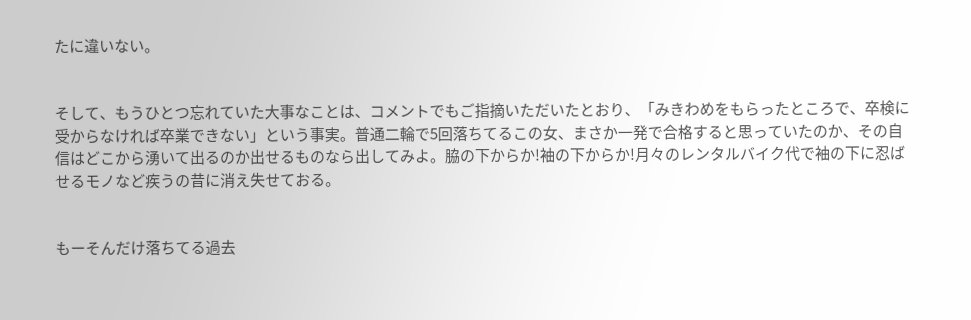たに違いない。


そして、もうひとつ忘れていた大事なことは、コメントでもご指摘いただいたとおり、「みきわめをもらったところで、卒検に受からなければ卒業できない」という事実。普通二輪で5回落ちてるこの女、まさか一発で合格すると思っていたのか、その自信はどこから湧いて出るのか出せるものなら出してみよ。脇の下からか!袖の下からか!月々のレンタルバイク代で袖の下に忍ばせるモノなど疾うの昔に消え失せておる。


もーそんだけ落ちてる過去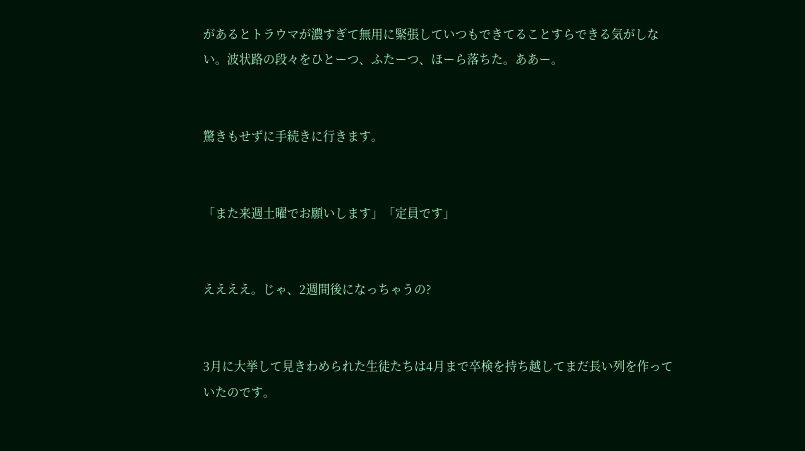があるとトラウマが濃すぎて無用に緊張していつもできてることすらできる気がしない。波状路の段々をひとーつ、ふたーつ、ほーら落ちた。ああー。


驚きもせずに手続きに行きます。


「また来週土曜でお願いします」「定員です」


ええええ。じゃ、2週間後になっちゃうの?


3月に大挙して見きわめられた生徒たちは4月まで卒検を持ち越してまだ長い列を作っていたのです。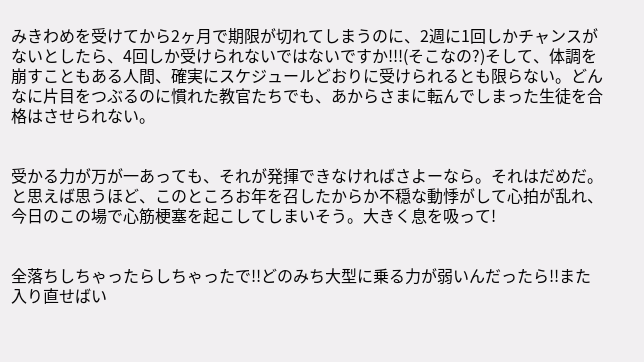みきわめを受けてから2ヶ月で期限が切れてしまうのに、2週に1回しかチャンスがないとしたら、4回しか受けられないではないですか!!!(そこなの?)そして、体調を崩すこともある人間、確実にスケジュールどおりに受けられるとも限らない。どんなに片目をつぶるのに慣れた教官たちでも、あからさまに転んでしまった生徒を合格はさせられない。


受かる力が万が一あっても、それが発揮できなければさよーなら。それはだめだ。と思えば思うほど、このところお年を召したからか不穏な動悸がして心拍が乱れ、今日のこの場で心筋梗塞を起こしてしまいそう。大きく息を吸って!


全落ちしちゃったらしちゃったで!!どのみち大型に乗る力が弱いんだったら!!また入り直せばい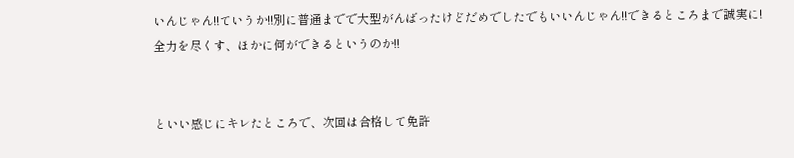いんじゃん!!ていうか!!別に普通までで大型がんばったけどだめでしたでもいいんじゃん!!できるところまで誠実に!全力を尽くす、ほかに何ができるというのか!!


といい感じにキレたところで、次回は合格して免許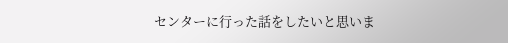センターに行った話をしたいと思いま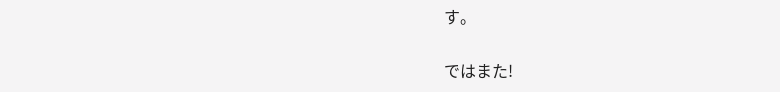す。


ではまた!